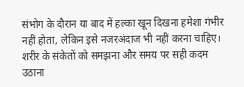संभोग के दौरान या बाद में हल्का खून दिखना हमेशा गंभीर नहीं होता, लेकिन इसे नजरअंदाज भी नहीं करना चाहिए। शरीर के संकेतों को समझना और समय पर सही कदम उठाना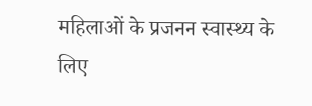महिलाओं के प्रजनन स्वास्थ्य के लिए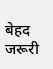बेहद जरूरी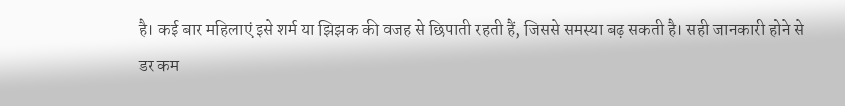है। कई बार महिलाएं इसे शर्म या झिझक की वजह से छिपाती रहती हैं, जिससे समस्या बढ़ सकती है। सही जानकारी होने से डर कम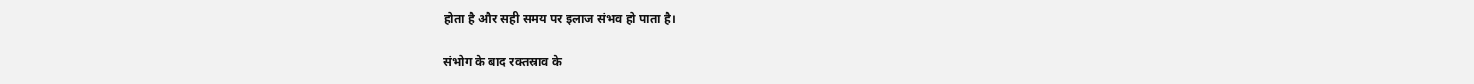होता है और सही समय पर इलाज संभव हो पाता है।

संभोग के बाद रक्तस्राव के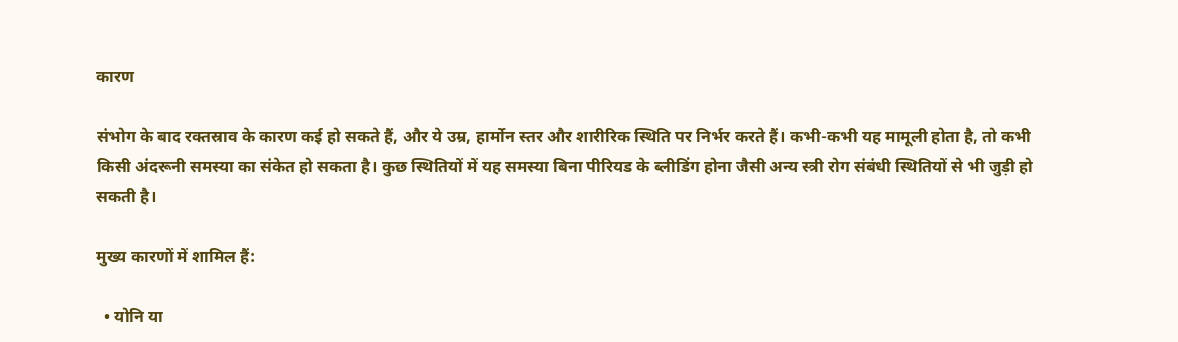कारण

संभोग के बाद रक्तस्राव के कारण कई हो सकते हैं, और ये उम्र, हार्मोन स्तर और शारीरिक स्थिति पर निर्भर करते हैं। कभी-कभी यह मामूली होता है, तो कभी किसी अंदरूनी समस्या का संकेत हो सकता है। कुछ स्थितियों में यह समस्या बिना पीरियड के ब्लीडिंग होना जैसी अन्य स्त्री रोग संबंधी स्थितियों से भी जुड़ी हो सकती है।

मुख्य कारणों में शामिल हैं:

  • योनि या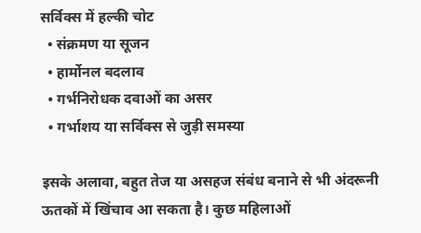सर्विक्स में हल्की चोट
  • संक्रमण या सूजन
  • हार्मोनल बदलाव
  • गर्भनिरोधक दवाओं का असर
  • गर्भाशय या सर्विक्स से जुड़ी समस्या

इसके अलावा, बहुत तेज या असहज संबंध बनाने से भी अंदरूनी ऊतकों में खिंचाव आ सकता है। कुछ महिलाओं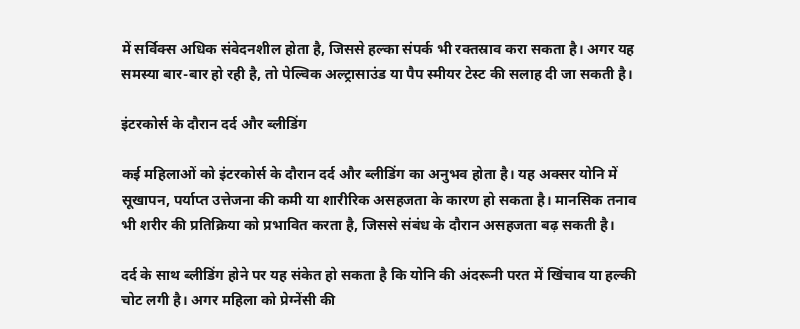में सर्विक्स अधिक संवेदनशील होता है, जिससे हल्का संपर्क भी रक्तस्राव करा सकता है। अगर यह समस्या बार-बार हो रही है, तो पेल्विक अल्ट्रासाउंड या पैप स्मीयर टेस्ट की सलाह दी जा सकती है।

इंटरकोर्स के दौरान दर्द और ब्लीडिंग

कई महिलाओं को इंटरकोर्स के दौरान दर्द और ब्लीडिंग का अनुभव होता है। यह अक्सर योनि में सूखापन, पर्याप्त उत्तेजना की कमी या शारीरिक असहजता के कारण हो सकता है। मानसिक तनाव भी शरीर की प्रतिक्रिया को प्रभावित करता है, जिससे संबंध के दौरान असहजता बढ़ सकती है।

दर्द के साथ ब्लीडिंग होने पर यह संकेत हो सकता है कि योनि की अंदरूनी परत में खिंचाव या हल्की चोट लगी है। अगर महिला को प्रेग्नेंसी की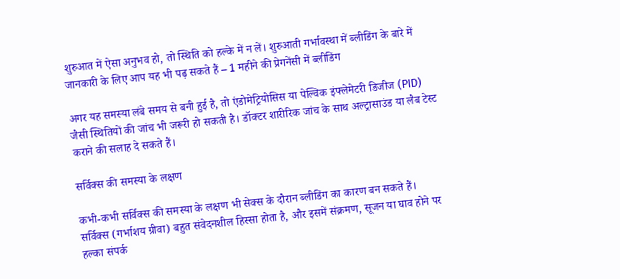शुरुआत में ऐसा अनुभव हो, तो स्थिति को हल्के में न लें। शुरुआती गर्भावस्था में ब्लीडिंग के बारे में जानकारी के लिए आप यह भी पढ़ सकते हैं – 1 महीने की प्रेगनेंसी में ब्लीडिंग

अगर यह समस्या लंबे समय से बनी हुई है, तो एंडोमेट्रियोसिस या पेल्विक इंफ्लेमेटरी डिजीज (PID) जैसी स्थितियों की जांच भी जरूरी हो सकती है। डॉक्टर शारीरिक जांच के साथ अल्ट्रासाउंड या लैब टेस्ट कराने की सलाह दे सकते हैं।

सर्विक्स की समस्या के लक्षण

कभी-कभी सर्विक्स की समस्या के लक्षण भी सेक्स के दौरान ब्लीडिंग का कारण बन सकते हैं। सर्विक्स (गर्भाशय ग्रीवा) बहुत संवेदनशील हिस्सा होता है, और इसमें संक्रमण, सूजन या घाव होने पर हल्का संपर्क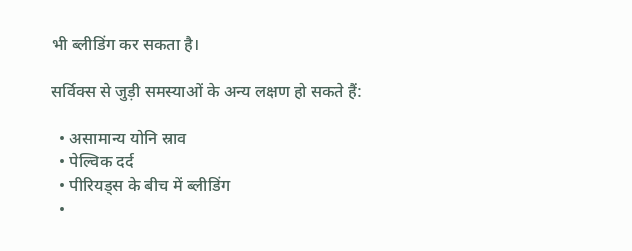भी ब्लीडिंग कर सकता है।

सर्विक्स से जुड़ी समस्याओं के अन्य लक्षण हो सकते हैं:

  • असामान्य योनि स्राव
  • पेल्विक दर्द
  • पीरियड्स के बीच में ब्लीडिंग
  •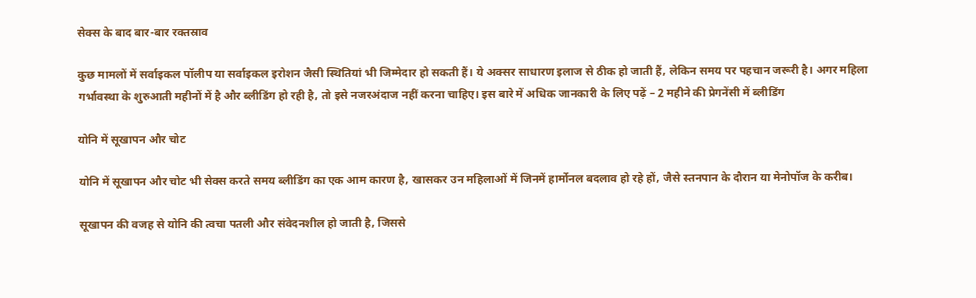सेक्स के बाद बार-बार रक्तस्राव

कुछ मामलों में सर्वाइकल पॉलीप या सर्वाइकल इरोशन जैसी स्थितियां भी जिम्मेदार हो सकती हैं। ये अक्सर साधारण इलाज से ठीक हो जाती हैं, लेकिन समय पर पहचान जरूरी है। अगर महिला गर्भावस्था के शुरुआती महीनों में है और ब्लीडिंग हो रही है, तो इसे नजरअंदाज नहीं करना चाहिए। इस बारे में अधिक जानकारी के लिए पढ़ें – 2 महीने की प्रेगनेंसी में ब्लीडिंग

योनि में सूखापन और चोट

योनि में सूखापन और चोट भी सेक्स करते समय ब्लीडिंग का एक आम कारण है, खासकर उन महिलाओं में जिनमें हार्मोनल बदलाव हो रहे हों, जैसे स्तनपान के दौरान या मेनोपॉज के करीब।

सूखापन की वजह से योनि की त्वचा पतली और संवेदनशील हो जाती है, जिससे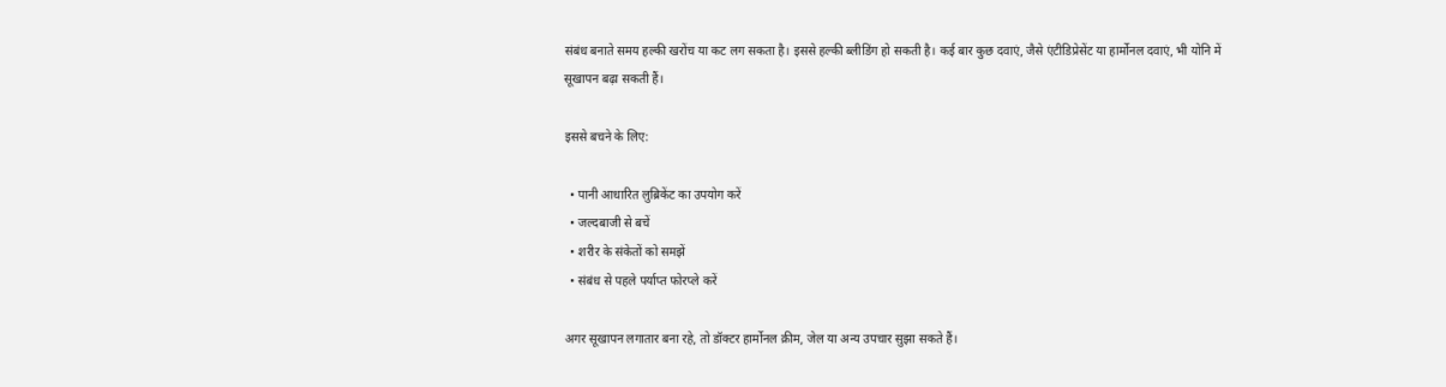संबंध बनाते समय हल्की खरोंच या कट लग सकता है। इससे हल्की ब्लीडिंग हो सकती है। कई बार कुछ दवाएं, जैसे एंटीडिप्रेसेंट या हार्मोनल दवाएं, भी योनि में सूखापन बढ़ा सकती हैं।

इससे बचने के लिए:

  • पानी आधारित लुब्रिकेंट का उपयोग करें
  • जल्दबाजी से बचें
  • शरीर के संकेतों को समझें
  • संबंध से पहले पर्याप्त फोरप्ले करें

अगर सूखापन लगातार बना रहे, तो डॉक्टर हार्मोनल क्रीम, जेल या अन्य उपचार सुझा सकते हैं।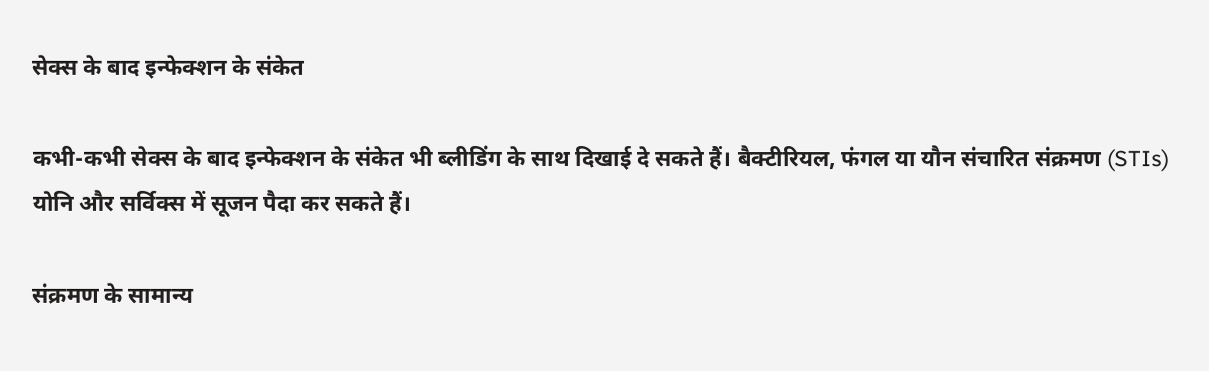सेक्स के बाद इन्फेक्शन के संकेत

कभी-कभी सेक्स के बाद इन्फेक्शन के संकेत भी ब्लीडिंग के साथ दिखाई दे सकते हैं। बैक्टीरियल, फंगल या यौन संचारित संक्रमण (STIs) योनि और सर्विक्स में सूजन पैदा कर सकते हैं।

संक्रमण के सामान्य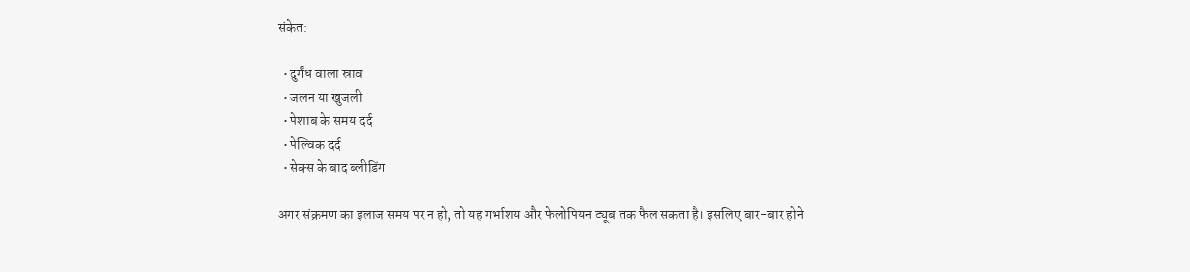संकेत:

  • दुर्गंध वाला स्राव
  • जलन या खुजली
  • पेशाब के समय दर्द
  • पेल्विक दर्द
  • सेक्स के बाद ब्लीडिंग

अगर संक्रमण का इलाज समय पर न हो, तो यह गर्भाशय और फेलोपियन ट्यूब तक फैल सकता है। इसलिए बार-बार होने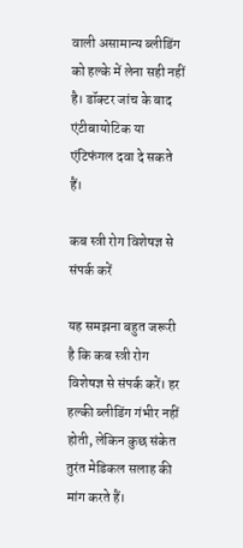वाली असामान्य ब्लीडिंग को हल्के में लेना सही नहीं है। डॉक्टर जांच के बाद एंटीबायोटिक या एंटिफंगल दवा दे सकते हैं।

कब स्त्री रोग विशेषज्ञ से संपर्क करें

यह समझना बहुत जरूरी है कि कब स्त्री रोग विशेषज्ञ से संपर्क करें। हर हल्की ब्लीडिंग गंभीर नहीं होती, लेकिन कुछ संकेत तुरंत मेडिकल सलाह की मांग करते हैं।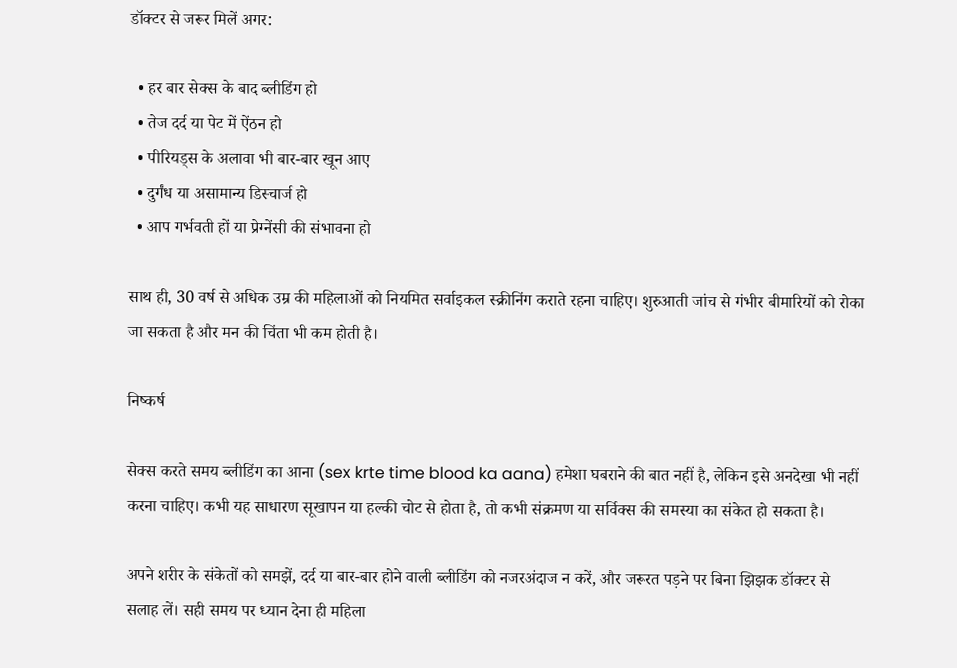डॉक्टर से जरूर मिलें अगर:

  • हर बार सेक्स के बाद ब्लीडिंग हो
  • तेज दर्द या पेट में ऐंठन हो
  • पीरियड्स के अलावा भी बार-बार खून आए
  • दुर्गंध या असामान्य डिस्चार्ज हो
  • आप गर्भवती हों या प्रेग्नेंसी की संभावना हो

साथ ही, 30 वर्ष से अधिक उम्र की महिलाओं को नियमित सर्वाइकल स्क्रीनिंग कराते रहना चाहिए। शुरुआती जांच से गंभीर बीमारियों को रोका जा सकता है और मन की चिंता भी कम होती है।

निष्कर्ष

सेक्स करते समय ब्लीडिंग का आना (sex krte time blood ka aana) हमेशा घबराने की बात नहीं है, लेकिन इसे अनदेखा भी नहीं करना चाहिए। कभी यह साधारण सूखापन या हल्की चोट से होता है, तो कभी संक्रमण या सर्विक्स की समस्या का संकेत हो सकता है।

अपने शरीर के संकेतों को समझें, दर्द या बार-बार होने वाली ब्लीडिंग को नजरअंदाज न करें, और जरूरत पड़ने पर बिना झिझक डॉक्टर से सलाह लें। सही समय पर ध्यान देना ही महिला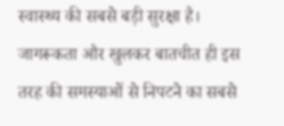स्वास्थ्य की सबसे बड़ी सुरक्षा है। जागरूकता और खुलकर बातचीत ही इस तरह की समस्याओं से निपटने का सबसे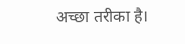अच्छा तरीका है।